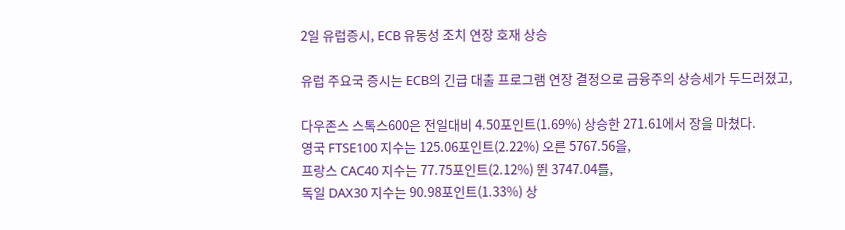2일 유럽증시, ECB 유동성 조치 연장 호재 상승

유럽 주요국 증시는 ECB의 긴급 대출 프로그램 연장 결정으로 금융주의 상승세가 두드러졌고,

다우존스 스톡스600은 전일대비 4.50포인트(1.69%) 상승한 271.61에서 장을 마쳤다.
영국 FTSE100 지수는 125.06포인트(2.22%) 오른 5767.56을,
프랑스 CAC40 지수는 77.75포인트(2.12%) 뛴 3747.04를,
독일 DAX30 지수는 90.98포인트(1.33%) 상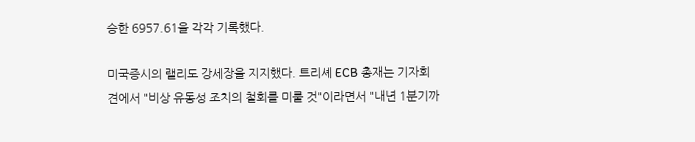승한 6957.61을 각각 기록했다.

미국증시의 랠리도 강세장을 지지했다. 트리셰 ECB 총재는 기자회견에서 "비상 유동성 조치의 철회를 미룰 것"이라면서 "내년 1분기까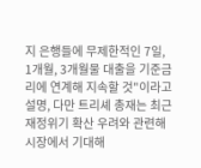지 은행들에 무제한적인 7일, 1개월, 3개월물 대출을 기준금리에 연계해 지속할 것"이라고 설명, 다만 트리셰 총재는 최근 재정위기 확산 우려와 관련해 시장에서 기대해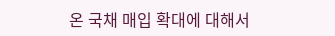온 국채 매입 확대에 대해서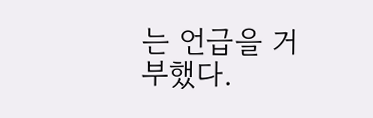는 언급을 거부했다.